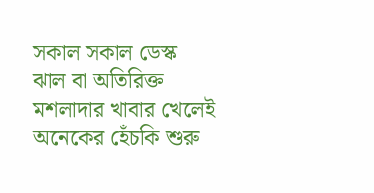সকাল সকাল ডেস্ক
ঝাল বা অতিরিক্ত মশলাদার খাবার খেলেই অনেকের হেঁচকি শুরু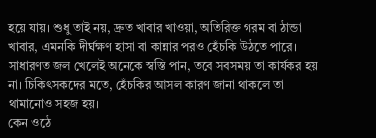হয়ে যায়। শুধু তাই নয়, দ্রুত খাবার খাওয়া, অতিরিক্ত গরম বা ঠান্ডা খাবার, এমনকি দীর্ঘক্ষণ হাসা বা কান্নার পরও হেঁচকি উঠতে পারে। সাধারণত জল খেলেই অনেকে স্বস্তি পান, তবে সবসময় তা কার্যকর হয় না। চিকিৎসকদের মতে, হেঁচকির আসল কারণ জানা থাকলে তা থামানোও সহজ হয়।
কেন ওঠে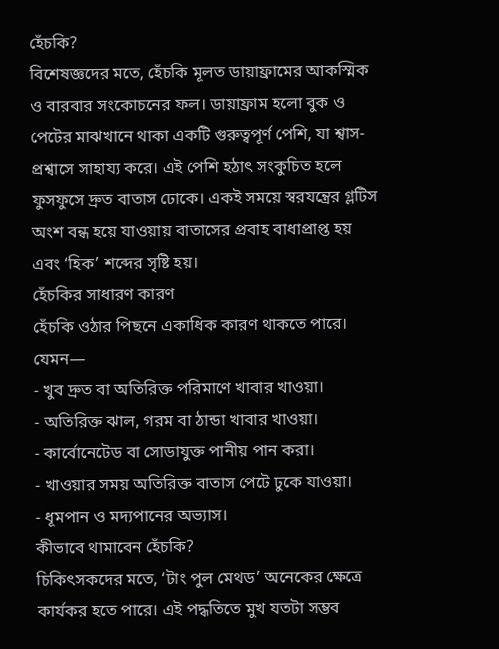হেঁচকি?
বিশেষজ্ঞদের মতে, হেঁচকি মূলত ডায়াফ্রামের আকস্মিক ও বারবার সংকোচনের ফল। ডায়াফ্রাম হলো বুক ও পেটের মাঝখানে থাকা একটি গুরুত্বপূর্ণ পেশি, যা শ্বাস-প্রশ্বাসে সাহায্য করে। এই পেশি হঠাৎ সংকুচিত হলে ফুসফুসে দ্রুত বাতাস ঢোকে। একই সময়ে স্বরযন্ত্রের গ্লটিস অংশ বন্ধ হয়ে যাওয়ায় বাতাসের প্রবাহ বাধাপ্রাপ্ত হয় এবং ‘হিক’ শব্দের সৃষ্টি হয়।
হেঁচকির সাধারণ কারণ
হেঁচকি ওঠার পিছনে একাধিক কারণ থাকতে পারে। যেমন—
- খুব দ্রুত বা অতিরিক্ত পরিমাণে খাবার খাওয়া।
- অতিরিক্ত ঝাল, গরম বা ঠান্ডা খাবার খাওয়া।
- কার্বোনেটেড বা সোডাযুক্ত পানীয় পান করা।
- খাওয়ার সময় অতিরিক্ত বাতাস পেটে ঢুকে যাওয়া।
- ধূমপান ও মদ্যপানের অভ্যাস।
কীভাবে থামাবেন হেঁচকি?
চিকিৎসকদের মতে, ‘টাং পুল মেথড’ অনেকের ক্ষেত্রে কার্যকর হতে পারে। এই পদ্ধতিতে মুখ যতটা সম্ভব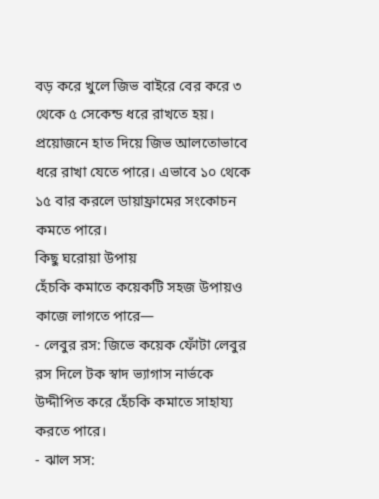বড় করে খুলে জিভ বাইরে বের করে ৩ থেকে ৫ সেকেন্ড ধরে রাখতে হয়। প্রয়োজনে হাত দিয়ে জিভ আলতোভাবে ধরে রাখা যেতে পারে। এভাবে ১০ থেকে ১৫ বার করলে ডায়াফ্রামের সংকোচন কমতে পারে।
কিছু ঘরোয়া উপায়
হেঁচকি কমাতে কয়েকটি সহজ উপায়ও কাজে লাগতে পারে—
- লেবুর রস: জিভে কয়েক ফোঁটা লেবুর রস দিলে টক স্বাদ ভ্যাগাস নার্ভকে উদ্দীপিত করে হেঁচকি কমাতে সাহায্য করতে পারে।
- ঝাল সস: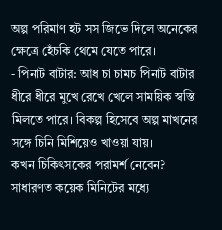অল্প পরিমাণ হট সস জিভে দিলে অনেকের ক্ষেত্রে হেঁচকি থেমে যেতে পারে।
- পিনাট বাটার: আধ চা চামচ পিনাট বাটার ধীরে ধীরে মুখে রেখে খেলে সাময়িক স্বস্তি মিলতে পারে। বিকল্প হিসেবে অল্প মাখনের সঙ্গে চিনি মিশিয়েও খাওয়া যায়।
কখন চিকিৎসকের পরামর্শ নেবেন?
সাধারণত কয়েক মিনিটের মধ্যে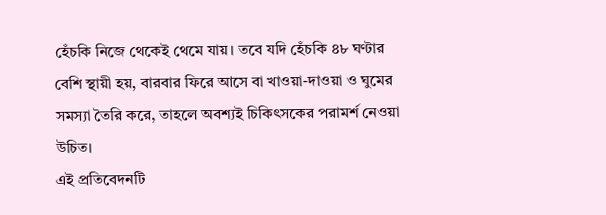হেঁচকি নিজে থেকেই থেমে যায়। তবে যদি হেঁচকি ৪৮ ঘণ্টার বেশি স্থায়ী হয়, বারবার ফিরে আসে বা খাওয়া-দাওয়া ও ঘুমের সমস্যা তৈরি করে, তাহলে অবশ্যই চিকিৎসকের পরামর্শ নেওয়া উচিত।
এই প্রতিবেদনটি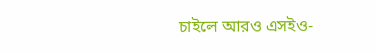চাইলে আরও এসইও-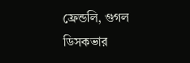ফ্রেন্ডলি, গুগল ডিসকভার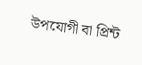উপযোগী বা প্রিন্ট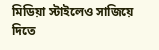মিডিয়া স্টাইলেও সাজিয়ে দিতে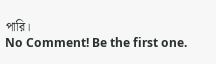পারি।
No Comment! Be the first one.